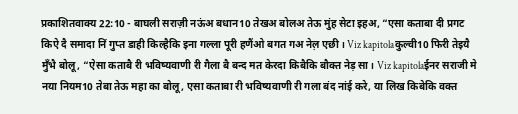प्रकाशितवाक्य 22:10 - बाघली सराज़ी नऊंअ बधान10 तेखअ बोलअ तेऊ मुंह सेटा इहअ, “एसा कताबा दी प्रगट किऐ दै समादा निं गुप्त डाही किल्हैकि इना गल्ला पूरी हणैंओ बगत गअ नेल़ एछी। Viz kapitolaकुल्वी10 फिरी तेइयै मुँभै बोलू, “ऐसा कताबै री भविष्यवाणी री गैला बै बन्द मत केरदा किबैकि बौक्त नेड़ सा। Viz kapitolaईनर सराजी मे नया नियम10 तेबा तेऊ महा का बोलू, एसा कताबा री भविष्यवाणी री गला बंद नांई करे, या लिख किबेकि वक्त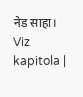नेड साहा। Viz kapitola |